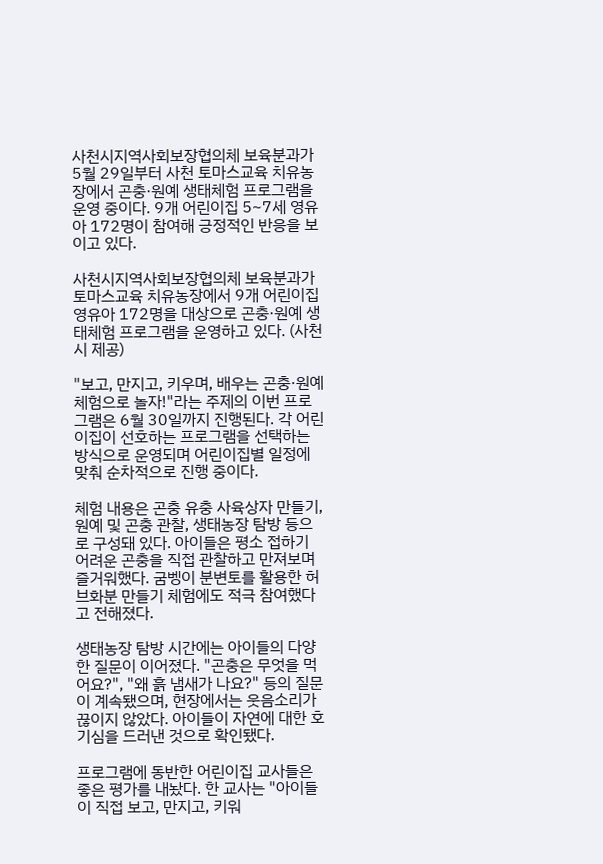사천시지역사회보장협의체 보육분과가 5월 29일부터 사천 토마스교육 치유농장에서 곤충·원예 생태체험 프로그램을 운영 중이다. 9개 어린이집 5~7세 영유아 172명이 참여해 긍정적인 반응을 보이고 있다.

사천시지역사회보장협의체 보육분과가 토마스교육 치유농장에서 9개 어린이집 영유아 172명을 대상으로 곤충·원예 생태체험 프로그램을 운영하고 있다. (사천시 제공)

"보고, 만지고, 키우며, 배우는 곤충·원예 체험으로 놀자!"라는 주제의 이번 프로그램은 6월 30일까지 진행된다. 각 어린이집이 선호하는 프로그램을 선택하는 방식으로 운영되며 어린이집별 일정에 맞춰 순차적으로 진행 중이다.

체험 내용은 곤충 유충 사육상자 만들기, 원예 및 곤충 관찰, 생태농장 탐방 등으로 구성돼 있다. 아이들은 평소 접하기 어려운 곤충을 직접 관찰하고 만져보며 즐거워했다. 굼벵이 분변토를 활용한 허브화분 만들기 체험에도 적극 참여했다고 전해졌다.

생태농장 탐방 시간에는 아이들의 다양한 질문이 이어졌다. "곤충은 무엇을 먹어요?", "왜 흙 냄새가 나요?" 등의 질문이 계속됐으며, 현장에서는 웃음소리가 끊이지 않았다. 아이들이 자연에 대한 호기심을 드러낸 것으로 확인됐다.

프로그램에 동반한 어린이집 교사들은 좋은 평가를 내놨다. 한 교사는 "아이들이 직접 보고, 만지고, 키워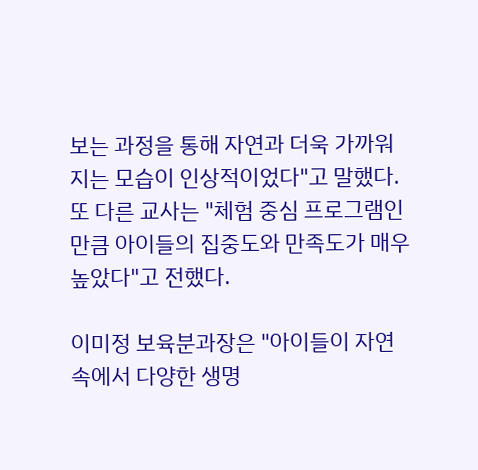보는 과정을 통해 자연과 더욱 가까워지는 모습이 인상적이었다"고 말했다. 또 다른 교사는 "체험 중심 프로그램인 만큼 아이들의 집중도와 만족도가 매우 높았다"고 전했다.

이미정 보육분과장은 "아이들이 자연 속에서 다양한 생명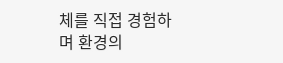체를 직접 경험하며 환경의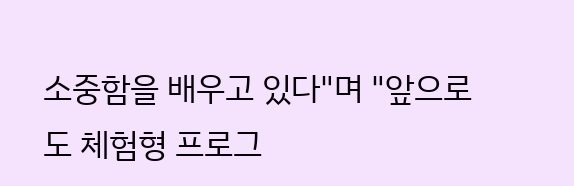소중함을 배우고 있다"며 "앞으로도 체험형 프로그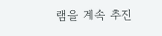램을 계속 추진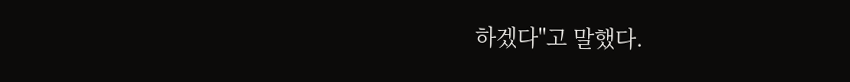하겠다"고 말했다.